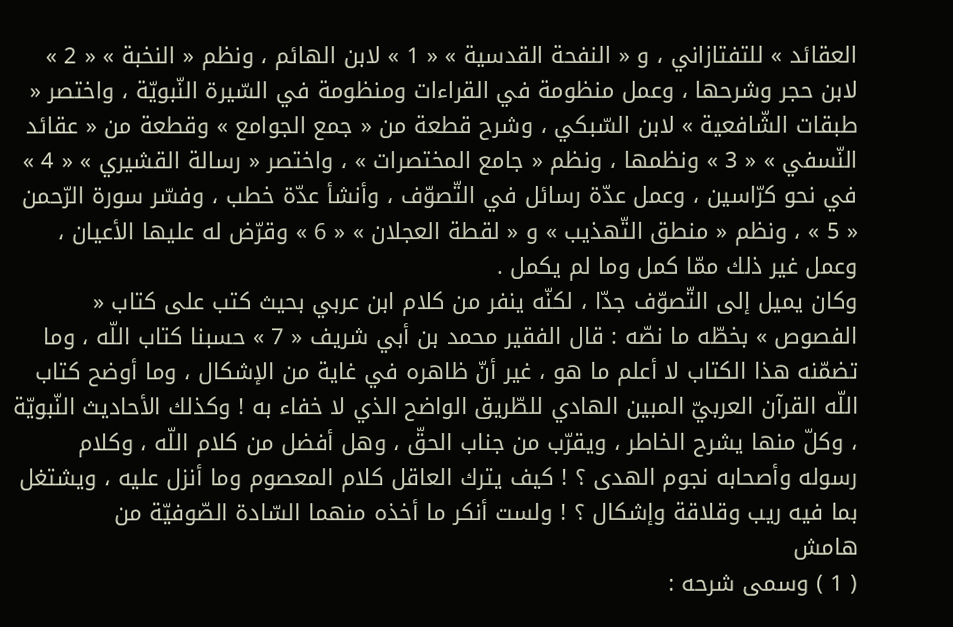العقائد » للتفتازاني ، و « النفحة القدسية » « 1 » لابن الهائم ، ونظم « النخبة » « 2 » لابن حجر وشرحها ، وعمل منظومة في القراءات ومنظومة في السّيرة النّبويّة ، واختصر « طبقات الشّافعية » لابن السّبكي ، وشرح قطعة من « جمع الجوامع » وقطعة من « عقائد النّسفي » « 3 » ونظمها ، ونظم « جامع المختصرات » ، واختصر « رسالة القشيري » « 4 » في نحو كرّاسين ، وعمل عدّة رسائل في التّصوّف ، وأنشأ عدّة خطب ، وفسّر سورة الرّحمن « 5 » ، ونظم « منطق التّهذيب » و « لقطة العجلان » « 6 » وقرّض له عليها الأعيان ، وعمل غير ذلك ممّا كمل وما لم يكمل .
وكان يميل إلى التّصوّف جدّا ، لكنّه ينفر من كلام ابن عربي بحيث كتب على كتاب « الفصوص » بخطّه ما نصّه : قال الفقير محمد بن أبي شريف « 7 » حسبنا كتاب اللّه ، وما تضمّنه هذا الكتاب لا أعلم ما هو ، غير أنّ ظاهره في غاية من الإشكال ، وما أوضح كتاب اللّه القرآن العربيّ المبين الهادي للطّريق الواضح الذي لا خفاء به ! وكذلك الأحاديث النّبويّة ، وكلّ منها يشرح الخاطر ، ويقرّب من جناب الحقّ ، وهل أفضل من كلام اللّه ، وكلام رسوله وأصحابه نجوم الهدى ؟ ! كيف يترك العاقل كلام المعصوم وما أنزل عليه ، ويشتغل بما فيه ريب وقلاقة وإشكال ؟ ! ولست أنكر ما أخذه منهما السّادة الصّوفيّة من
هامش
( 1 ) وسمى شرحه :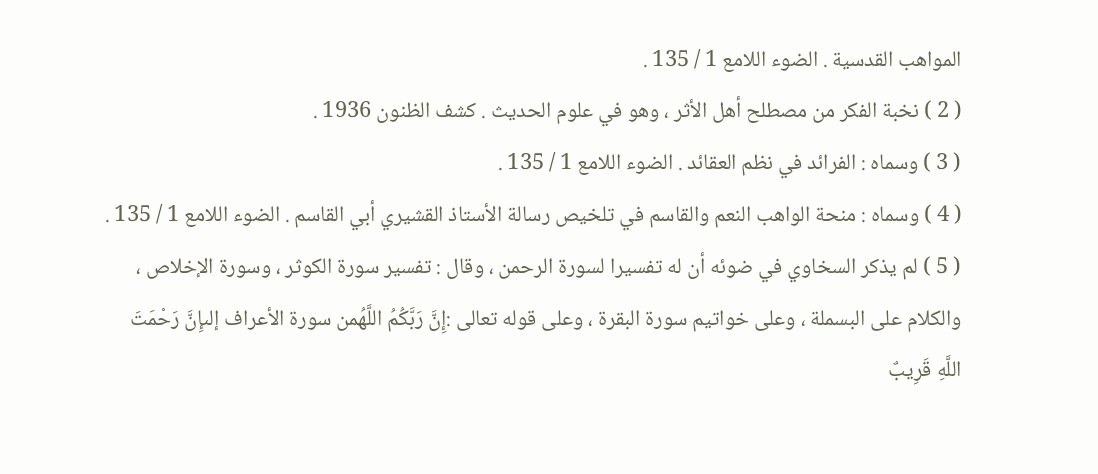المواهب القدسية . الضوء اللامع 1 / 135 .
( 2 ) نخبة الفكر من مصطلح أهل الأثر ، وهو في علوم الحديث . كشف الظنون 1936 .
( 3 ) وسماه : الفرائد في نظم العقائد . الضوء اللامع 1 / 135 .
( 4 ) وسماه : منحة الواهب النعم والقاسم في تلخيص رسالة الأستاذ القشيري أبي القاسم . الضوء اللامع 1 / 135 .
( 5 ) لم يذكر السخاوي في ضوئه أن له تفسيرا لسورة الرحمن ، وقال : تفسير سورة الكوثر ، وسورة الإخلاص ، والكلام على البسملة ، وعلى خواتيم سورة البقرة ، وعلى قوله تعالى :إِنَّ رَبَّكُمُ اللَّهُمن سورة الأعراف إلىإِنَّ رَحْمَتَ اللَّهِ قَرِيبٌ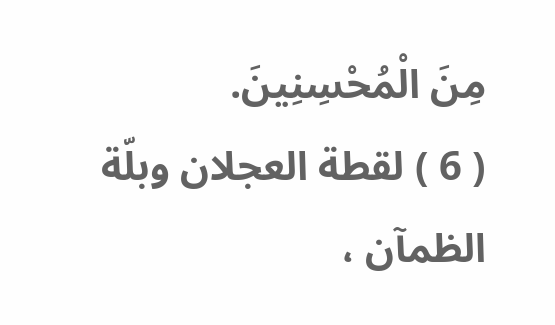مِنَ الْمُحْسِنِينَ.
( 6 ) لقطة العجلان وبلّة الظمآن ،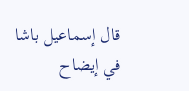قال إسماعيل باشا في إيضاح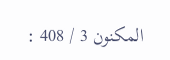المكنون 3 / 408 :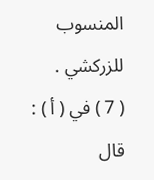المنسوب للزركشي .
( 7 ) في ( أ ) : قال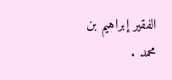الفقير إبراهيم بن محمد .